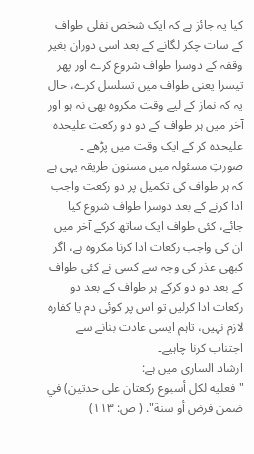کیا یہ جائز ہے کہ ایک شخص نفلی طواف کے سات چکر لگانے کے بعد اسی دوران بغیر وقفہ کے دوسرا طواف شروع کرے اور پھر تیسرا یعنی طواف میں تسلسل کرے، حال یہ کہ نماز کے لیے وقت مکروہ بھی نہ ہو اور آخر میں ہر طواف کے دو دو رکعت علیحدہ علیحدہ کر کے ایک وقت میں پڑھے ۔
صورتِ مسئولہ میں مسنون طریقہ یہی ہے کہ ہر طواف کی تکمیل پر دو رکعت واجب ادا کرنے کے بعد دوسرا طواف شروع کیا جائے، کئی طواف ایک ساتھ کرکے آخر میں ان کی واجب رکعات ادا کرنا مکروہ ہے، اگر کبھی عذر کی وجہ سے کسی نے کئی طواف کے بعد دو دو کرکے ہر طواف کے بعد دو رکعات ادا کرلیں تو اس پر کوئی دم یا کفارہ لازم نہیں، تاہم ایسی عادت بنانے سے اجتناب کرنا چاہیے۔
ارشاد الساری میں ہے:
"فعليه لكل أسبوع ركعتان على حدتين) في ضمن فرض أو سنة". ( ص: ١١٣)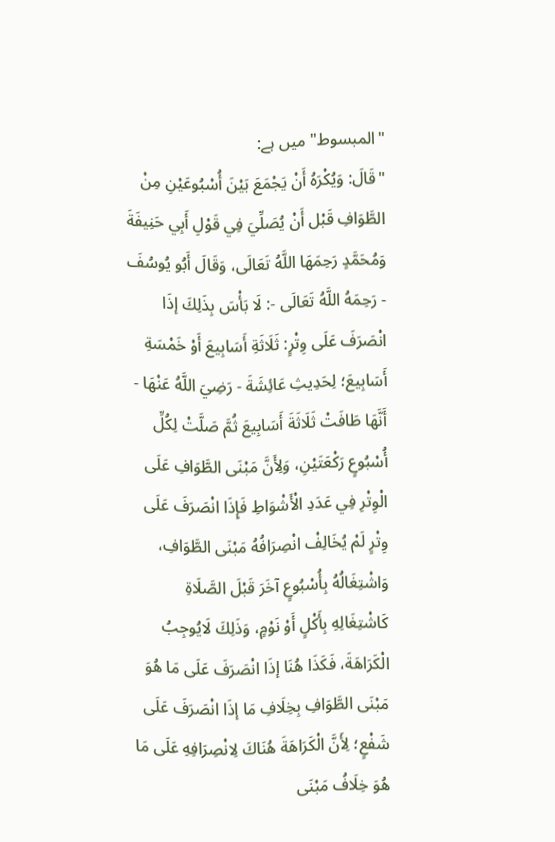"المبسوط" میں ہے:
"قَالَ: وَيُكْرَهُ أَنْ يَجْمَعَ بَيْنَ أُسْبُوعَيْنِ مِنْ الطَّوَافِ قَبْل أَنْ يُصَلِّيَ فِي قَوْلِ أَبِي حَنِيفَةَ وَمُحَمَّدٍ رَحِمَهَا اللَّهُ تَعَالَى، وَقَالَ أَبُو يُوسُفَ - رَحِمَهُ اللَّهُ تَعَالَى -: لَا بَأْسَ بِذَلِكَ إذَا انْصَرَفَ عَلَى وِتْرٍ: ثَلَاثَةِ أَسَابِيعَ أَوْ خَمْسَةِ أَسَابِيعَ؛ لِحَدِيثِ عَائِشَةَ - رَضِيَ اللَّهُ عَنْهَا - أَنَّهَا طَافَتْ ثَلَاثَةَ أَسَابِيعَ ثُمَّ صَلَّتْ لِكُلِّ أُسْبُوعٍ رَكْعَتَيْنِ، وَلِأَنَّ مَبْنَى الطَّوَافِ عَلَى الْوِتْرِ فِي عَدَدِ الْأَشْوَاطِ فَإِذَا انْصَرَفَ عَلَى وِتْرٍ لَمْ يُخَالِفْ انْصِرَافُهُ مَبْنَى الطَّوَافِ، وَاشْتِغَالُهُ بِأُسْبُوعٍ آخَرَ قَبْلَ الصَّلَاةِ كَاشْتِغَالِهِ بِأَكْلٍ أَوْ نَوْمٍ، وَذَلِكَ لَايُوجِبُ الْكَرَاهَةَ، فَكَذَا هُنَا إذَا انْصَرَفَ عَلَى مَا هُوَ مَبْنَى الطَّوَافِ بِخِلَافِ مَا إذَا انْصَرَفَ عَلَى شَفْعٍ؛ لِأَنَّ الْكَرَاهَةَ هُنَاكَ لِانْصِرَافِهِ عَلَى مَا هُوَ خِلَافُ مَبْنَى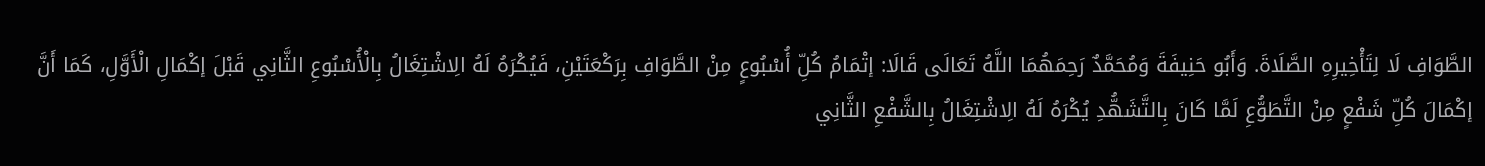الطَّوَافِ لَا لِتَأْخِيرِهِ الصَّلَاةَ. وَأَبُو حَنِيفَةَ وَمُحَمَّدٌ رَحِمَهُمَا اللَّهُ تَعَالَى قَالَا: إتْمَامُ كُلِّ أُسْبُوعٍ مِنْ الطَّوَافِ بِرَكْعَتَيْنِ، فَيُكْرَهُ لَهُ الِاشْتِغَالُ بِالْأُسْبُوعِ الثَّانِي قَبْلَ إكْمَالِ الْأَوَّلِ، كَمَا أَنَّ إكْمَالَ كُلِّ شَفْعٍ مِنْ التَّطَوُّعِ لَمَّا كَانَ بِالتَّشَهُّدِ يُكْرَهُ لَهُ الِاشْتِغَالُ بِالشَّفْعِ الثَّانِي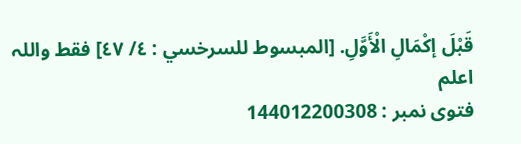قَبْلَ إكْمَالِ الْأَوَّلِ. [المبسوط للسرخسي : ٤/ ٤٧] فقط واللہ اعلم
فتوی نمبر : 144012200308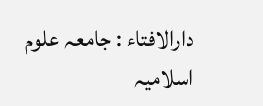دارالافتاء : جامعہ علوم اسلامیہ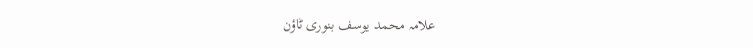علامہ محمد یوسف بنوری ٹاؤن